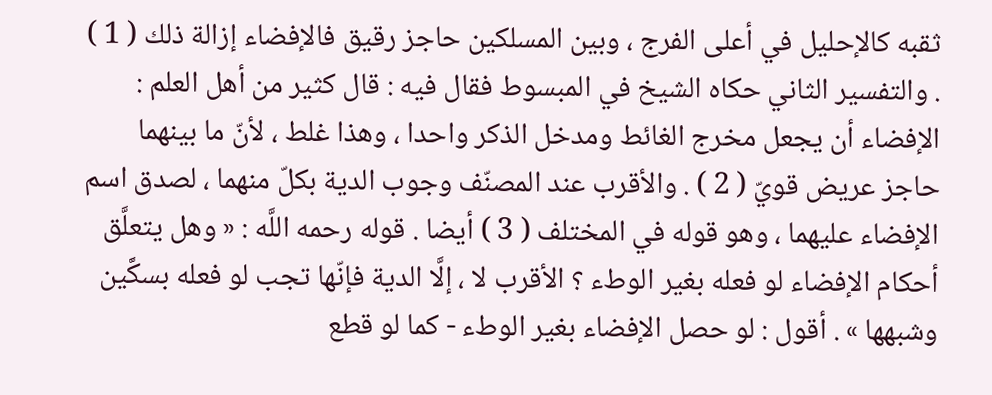ثقبه كالإحليل في أعلى الفرج ، وبين المسلكين حاجز رقيق فالإفضاء إزالة ذلك ( 1 ) . والتفسير الثاني حكاه الشيخ في المبسوط فقال فيه : قال كثير من أهل العلم : الإفضاء أن يجعل مخرج الغائط ومدخل الذكر واحدا ، وهذا غلط ، لأنّ ما بينهما حاجز عريض قويّ ( 2 ) . والأقرب عند المصنّف وجوب الدية بكلّ منهما ، لصدق اسم الإفضاء عليهما ، وهو قوله في المختلف ( 3 ) أيضا . قوله رحمه اللَّه : « وهل يتعلَّق أحكام الإفضاء لو فعله بغير الوطء ؟ الأقرب لا ، إلَّا الدية فإنّها تجب لو فعله بسكَّين وشبهها » . أقول : لو حصل الإفضاء بغير الوطء - كما لو قطع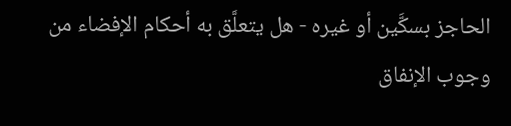الحاجز بسكَّين أو غيره - هل يتعلَّق به أحكام الإفضاء من وجوب الإنفاق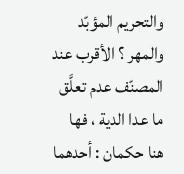والتحريم المؤبّد والمهر ؟ الأقرب عند المصنّف عدم تعلَّق ما عدا الدية ، فها هنا حكمان : أحدهما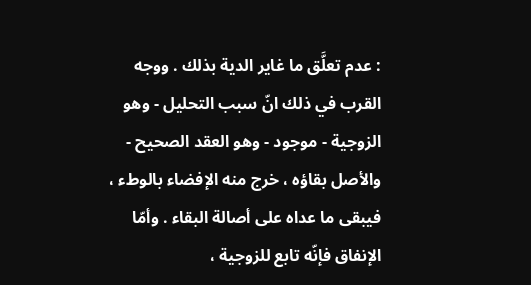: عدم تعلَّق ما غاير الدية بذلك . ووجه القرب في ذلك انّ سبب التحليل - وهو الزوجية - موجود - وهو العقد الصحيح - والأصل بقاؤه ، خرج منه الإفضاء بالوطء ، فيبقى ما عداه على أصالة البقاء . وأمّا الإنفاق فإنّه تابع للزوجية ،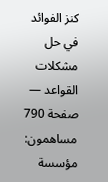كنز الفوائد في حل مشكلات القواعد — صفحة 790
مساهمون: مؤسسة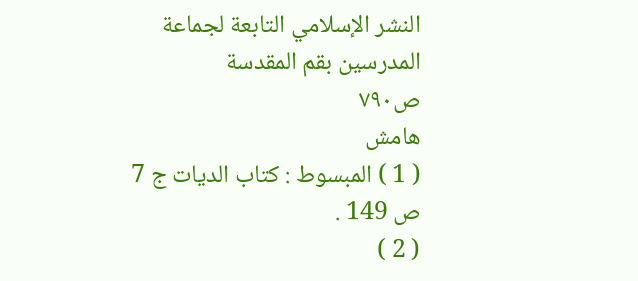النشر الإسلامي التابعة لجماعة المدرسين بقم المقدسة
ص٧٩٠
هامش
( 1 ) المبسوط : كتاب الديات ج 7 ص 149 .
( 2 )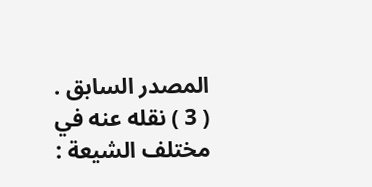المصدر السابق .
( 3 ) نقله عنه في مختلف الشيعة :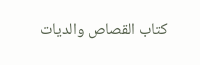كتاب القصاص والديات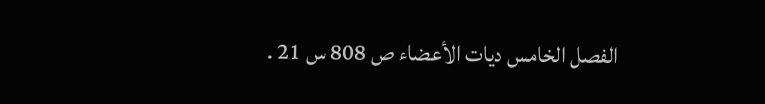الفصل الخامس ديات الأعضاء ص 808 س 21 .